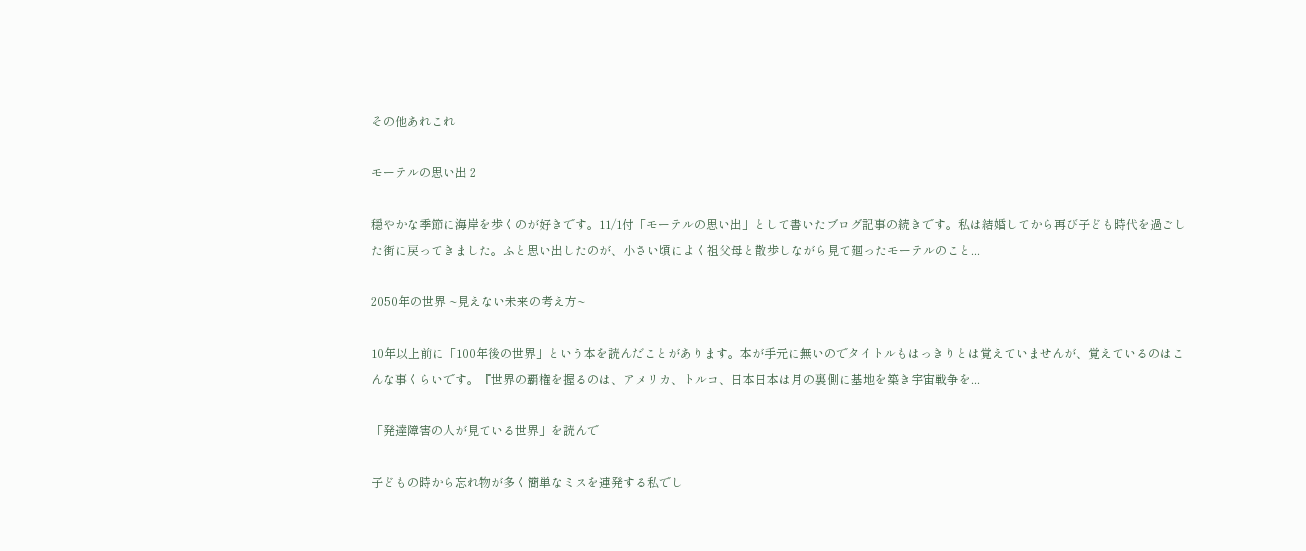その他あれこれ

モーテルの思い出 2

穏やかな季節に海岸を歩くのが好きです。11/1付「モーテルの思い出」として書いたブログ記事の続きです。私は結婚してから再び子ども時代を過ごした街に戻ってきました。ふと思い出したのが、小さい頃によく祖父母と散歩しながら見て廻ったモーテルのこと...

2050年の世界 ~見えない未来の考え方~

10年以上前に「100年後の世界」という本を読んだことがあります。本が手元に無いのでタイトルもはっきりとは覚えていませんが、覚えているのはこんな事くらいです。『世界の覇権を握るのは、アメリカ、トルコ、日本日本は月の裏側に基地を築き宇宙戦争を...

「発達障害の人が見ている世界」を読んで

子どもの時から忘れ物が多く簡単なミスを連発する私でし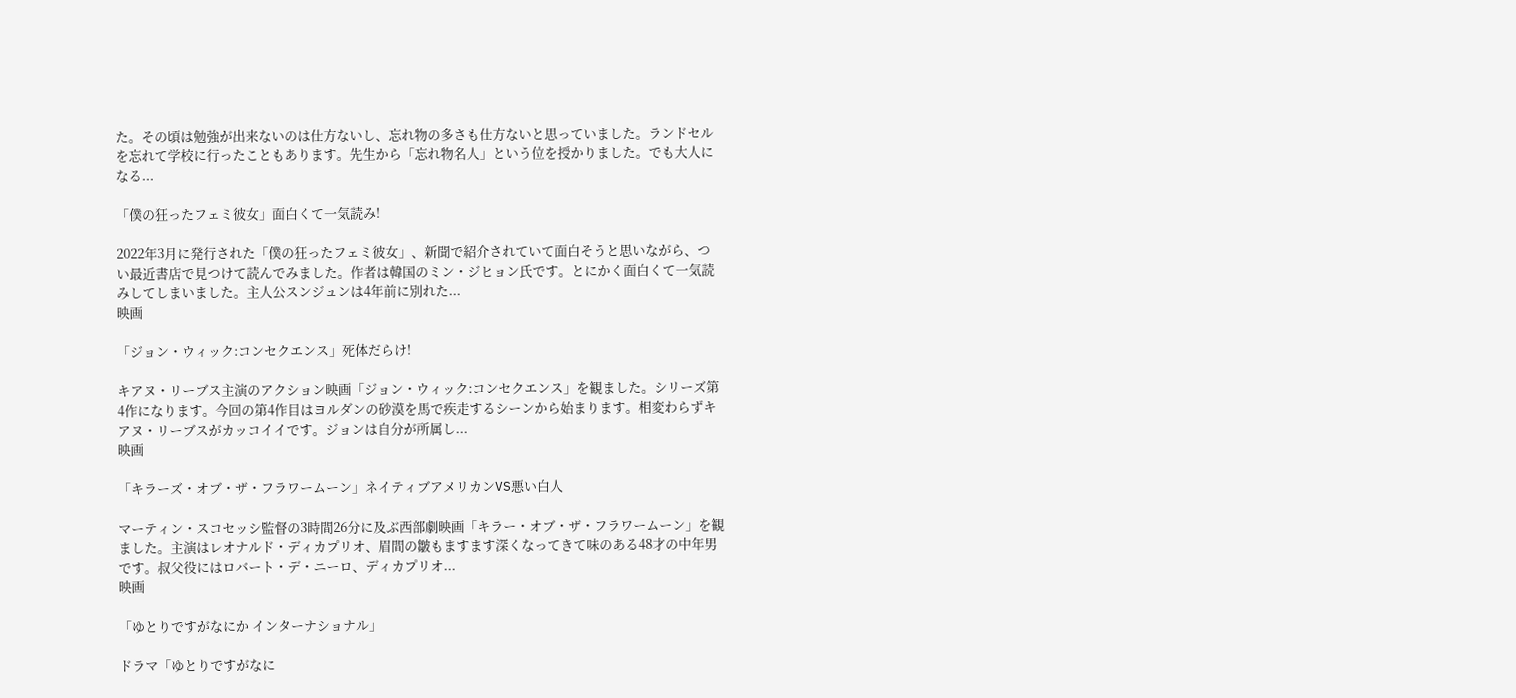た。その頃は勉強が出来ないのは仕方ないし、忘れ物の多さも仕方ないと思っていました。ランドセルを忘れて学校に行ったこともあります。先生から「忘れ物名人」という位を授かりました。でも大人になる...

「僕の狂ったフェミ彼女」面白くて一気読み!

2022年3月に発行された「僕の狂ったフェミ彼女」、新聞で紹介されていて面白そうと思いながら、つい最近書店で見つけて読んでみました。作者は韓国のミン・ジヒョン氏です。とにかく面白くて一気読みしてしまいました。主人公スンジュンは4年前に別れた...
映画

「ジョン・ウィック:コンセクエンス」死体だらけ!

キアヌ・リーブス主演のアクション映画「ジョン・ウィック:コンセクエンス」を観ました。シリーズ第4作になります。今回の第4作目はヨルダンの砂漠を馬で疾走するシーンから始まります。相変わらずキアヌ・リーブスがカッコイイです。ジョンは自分が所属し...
映画

「キラーズ・オブ・ザ・フラワームーン」ネイティブアメリカンVS悪い白人

マーティン・スコセッシ監督の3時間26分に及ぶ西部劇映画「キラー・オブ・ザ・フラワームーン」を観ました。主演はレオナルド・ディカプリオ、眉間の皺もますます深くなってきて味のある48才の中年男です。叔父役にはロバート・デ・ニーロ、ディカプリオ...
映画

「ゆとりですがなにか インターナショナル」

ドラマ「ゆとりですがなに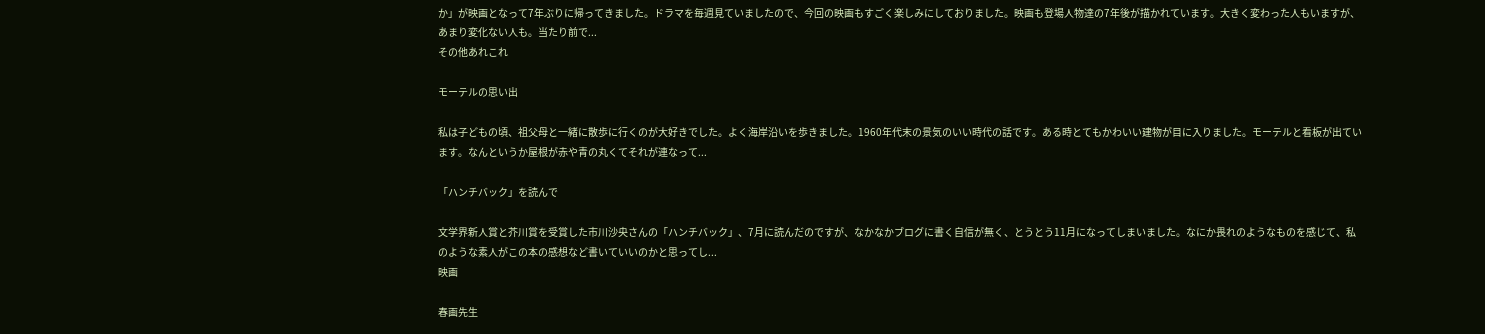か」が映画となって7年ぶりに帰ってきました。ドラマを毎週見ていましたので、今回の映画もすごく楽しみにしておりました。映画も登場人物達の7年後が描かれています。大きく変わった人もいますが、あまり変化ない人も。当たり前で...
その他あれこれ

モーテルの思い出

私は子どもの頃、祖父母と一緒に散歩に行くのが大好きでした。よく海岸沿いを歩きました。1960年代末の景気のいい時代の話です。ある時とてもかわいい建物が目に入りました。モーテルと看板が出ています。なんというか屋根が赤や青の丸くてそれが連なって...

「ハンチバック」を読んで

文学界新人賞と芥川賞を受賞した市川沙央さんの「ハンチバック」、7月に読んだのですが、なかなかブログに書く自信が無く、とうとう11月になってしまいました。なにか畏れのようなものを感じて、私のような素人がこの本の感想など書いていいのかと思ってし...
映画

春画先生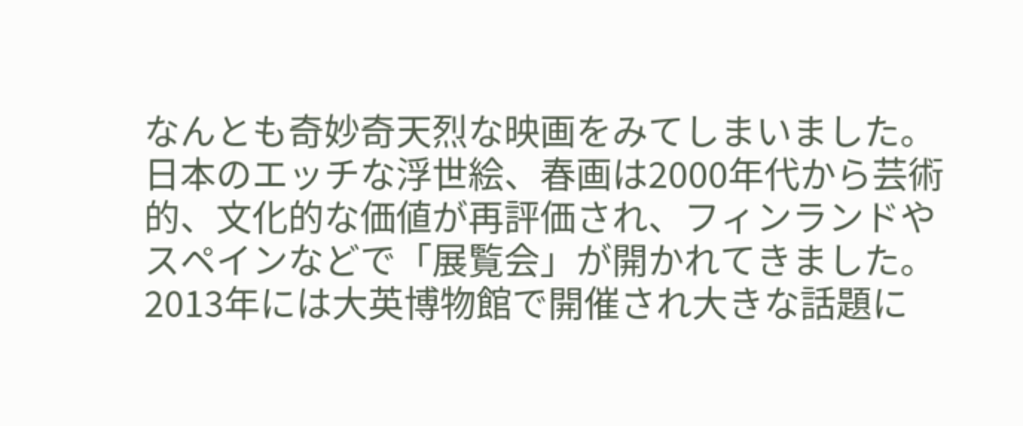なんとも奇妙奇天烈な映画をみてしまいました。日本のエッチな浮世絵、春画は2000年代から芸術的、文化的な価値が再評価され、フィンランドやスペインなどで「展覧会」が開かれてきました。2013年には大英博物館で開催され大きな話題に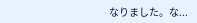なりました。な...